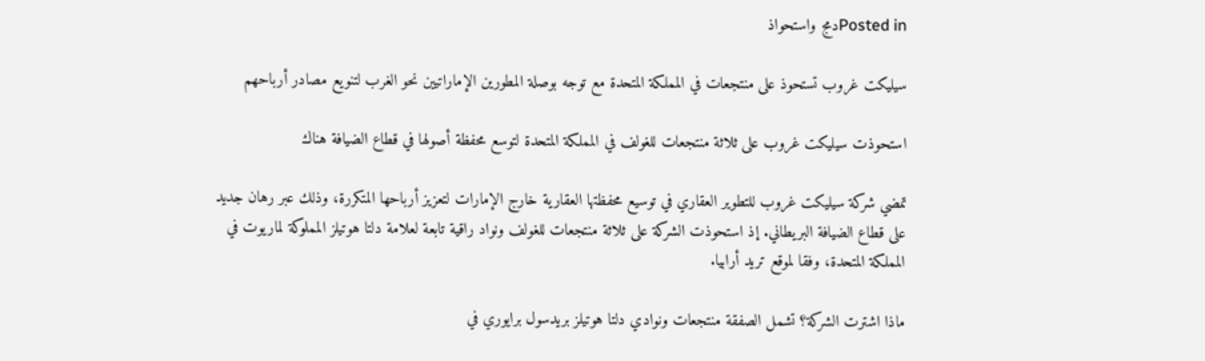Posted inدمج واستحواذ

سيليكت غروب تستحوذ على منتجعات في المملكة المتحدة مع توجه بوصلة المطورين الإماراتيين نحو الغرب لتنويع مصادر أرباحهم

استحوذت سيليكت غروب على ثلاثة منتجعات للغولف في المملكة المتحدة لتوسع محفظة أصولها في قطاع الضيافة هناك

تمضي شركة سيليكت غروب للتطوير العقاري في توسيع محفظتها العقارية خارج الإمارات لتعزيز أرباحها المتكررة، وذلك عبر رهان جديد على قطاع الضيافة البريطاني. إذ استحوذت الشركة على ثلاثة منتجعات للغولف ونواد راقية تابعة لعلامة دلتا هوتيلز المملوكة لماريوت في المملكة المتحدة، وفقا لموقع تريد أرابيا.

ماذا اشترت الشركة؟ تشمل الصفقة منتجعات ونوادي دلتا هوتيلز بريدسول برايوري في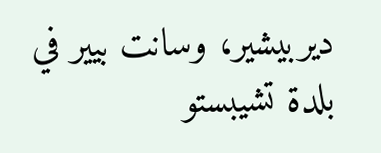ديربيشير، وسانت بيير في بلدة تشيبستو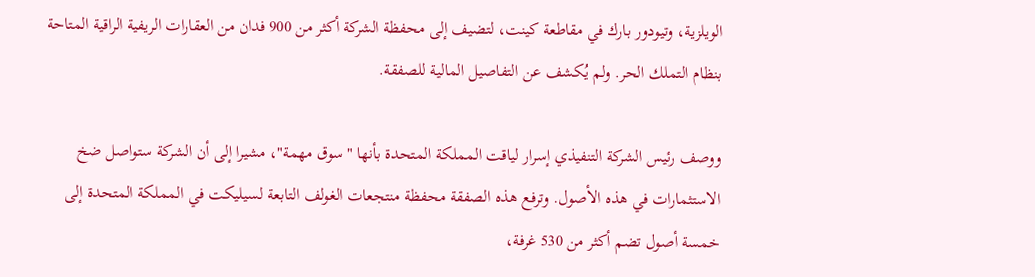الويلزية، وتيودور بارك في مقاطعة كينت، لتضيف إلى محفظة الشركة أكثر من 900 فدان من العقارات الريفية الراقية المتاحة بنظام التملك الحر. ولم يُكشف عن التفاصيل المالية للصفقة.

ووصف رئيس الشركة التنفيذي إسرار لياقت المملكة المتحدة بأنها "سوق مهمة"، مشيرا إلى أن الشركة ستواصل ضخ الاستثمارات في هذه الأصول. وترفع هذه الصفقة محفظة منتجعات الغولف التابعة لسيليكت في المملكة المتحدة إلى خمسة أصول تضم أكثر من 530 غرفة،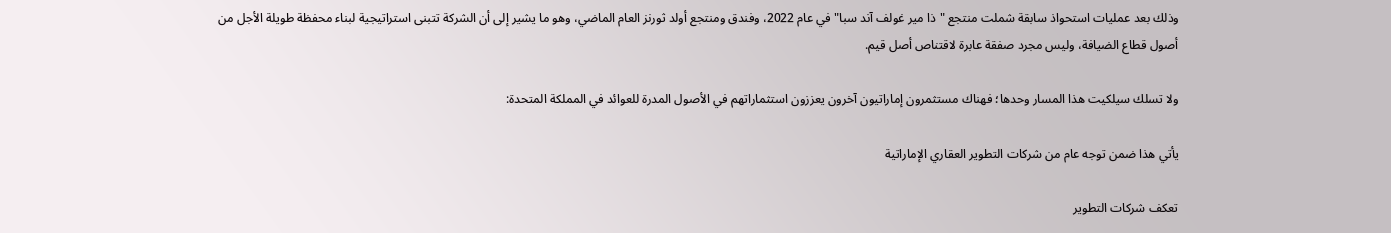وذلك بعد عمليات استحواذ سابقة شملت منتجع "ذا مير غولف آند سبا" في عام 2022، وفندق ومنتجع أولد ثورنز العام الماضي، وهو ما يشير إلى أن الشركة تتبنى استراتيجية لبناء محفظة طويلة الأجل من أصول قطاع الضيافة، وليس مجرد صفقة عابرة لاقتناص أصل قيم.

ولا تسلك سيلكيت هذا المسار وحدها؛ فهناك مستثمرون إماراتيون آخرون يعززون استثماراتهم في الأصول المدرة للعوائد في المملكة المتحدة:

يأتي هذا ضمن توجه عام من شركات التطوير العقاري الإماراتية

تعكف شركات التطوير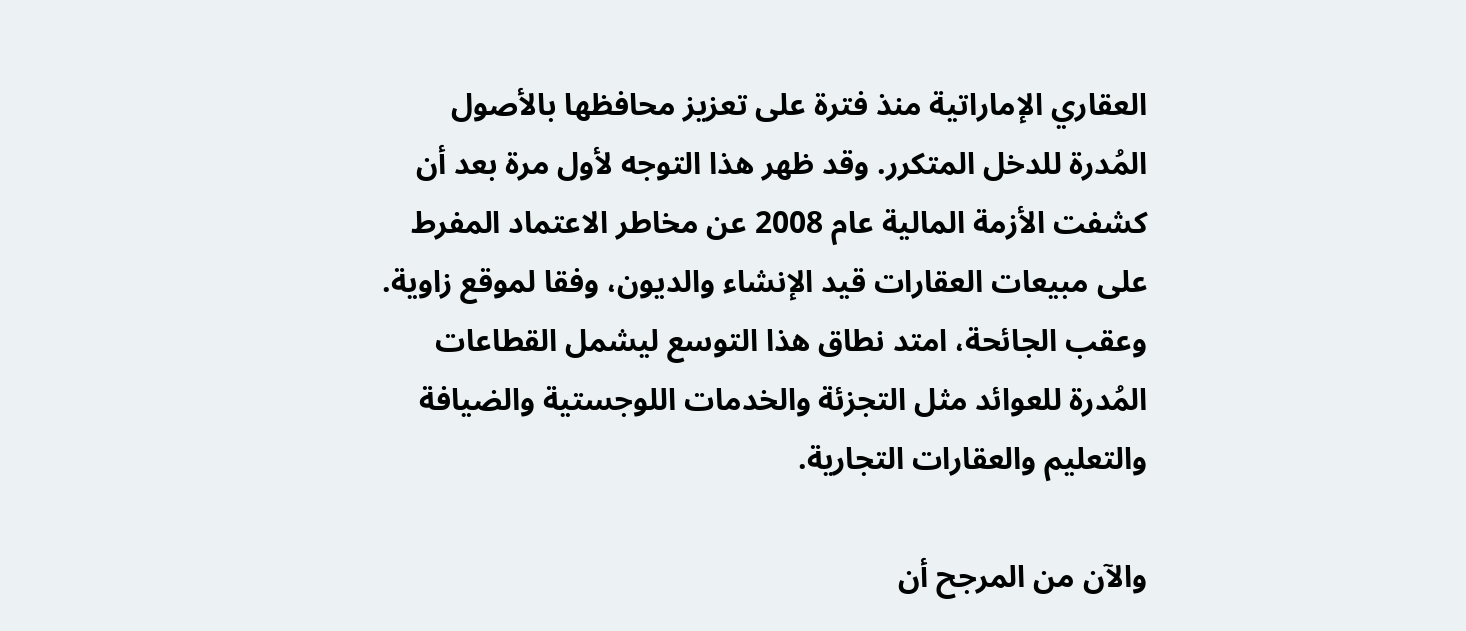العقاري الإماراتية منذ فترة على تعزيز محافظها بالأصول المُدرة للدخل المتكرر. وقد ظهر هذا التوجه لأول مرة بعد أن كشفت الأزمة المالية عام 2008 عن مخاطر الاعتماد المفرط على مبيعات العقارات قيد الإنشاء والديون، وفقا لموقع زاوية. وعقب الجائحة، امتد نطاق هذا التوسع ليشمل القطاعات المُدرة للعوائد مثل التجزئة والخدمات اللوجستية والضيافة والتعليم والعقارات التجارية.

والآن من المرجح أن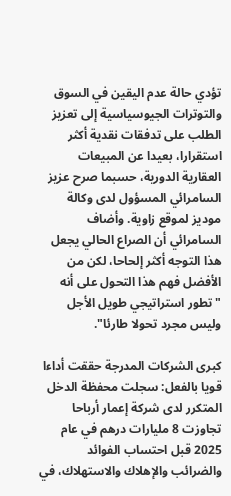تؤدي حالة عدم اليقين في السوق والتوترات الجيوسياسية إلى تعزيز الطلب على تدفقات نقدية أكثر استقرارا، بعيدا عن المبيعات العقارية الدورية، حسبما صرح عزيز السامرائي المسؤول لدى وكالة موديز لموقع زاوية. وأضاف السامرائي أن الصراع الحالي يجعل هذا التوجه أكثر إلحاحا، لكن من الأفضل فهم هذا التحول على أنه "تطور استراتيجي طويل الأجل وليس مجرد تحولا طارئا".

كبرى الشركات المدرجة حققت أداءا قويا بالفعل: سجلت محفظة الدخل المتكرر لدى شركة إعمار أرباحا تجاوزت 8 مليارات درهم في عام 2025 قبل احتساب الفوائد والضرائب والإهلاك والاستهلاك، في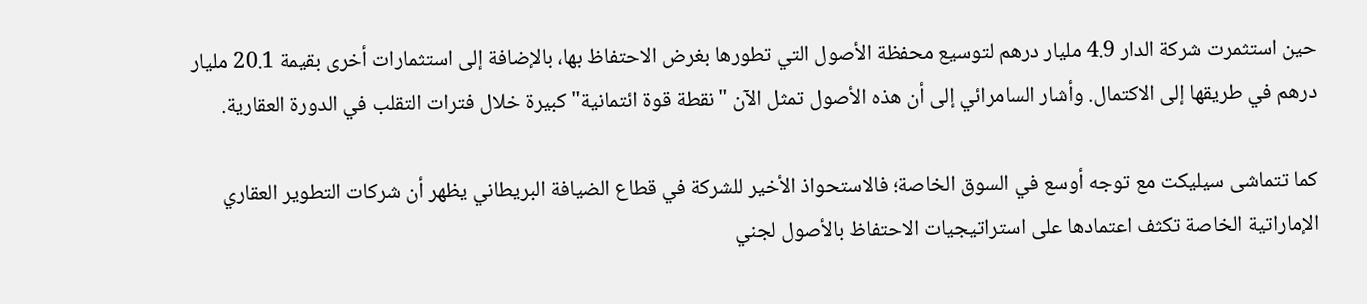حين استثمرت شركة الدار 4.9 مليار درهم لتوسيع محفظة الأصول التي تطورها بغرض الاحتفاظ بها، بالإضافة إلى استثمارات أخرى بقيمة 20.1 مليار درهم في طريقها إلى الاكتمال. وأشار السامرائي إلى أن هذه الأصول تمثل الآن "نقطة قوة ائتمانية" كبيرة خلال فترات التقلب في الدورة العقارية.

كما تتماشى سيليكت مع توجه أوسع في السوق الخاصة؛ فالاستحواذ الأخير للشركة في قطاع الضيافة البريطاني يظهر أن شركات التطوير العقاري الإماراتية الخاصة تكثف اعتمادها على استراتيجيات الاحتفاظ بالأصول لجني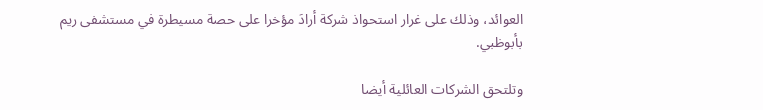العوائد، وذلك على غرار استحواذ شركة أرادَ مؤخرا على حصة مسيطرة في مستشفى ريم بأبوظبي.

وتلتحق الشركات العائلية أيضا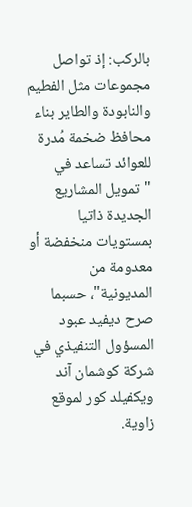بالركب: إذ تواصل مجموعات مثل الفطيم والنابودة والطاير بناء محافظ ضخمة مُدرة للعوائد تساعد في "تمويل المشاريع الجديدة ذاتيا بمستويات منخفضة أو معدومة من المديونية"، حسبما صرح ديفيد عبود المسؤول التنفيذي في شركة كوشمان آند ويكفيلد كور لموقع زاوية.